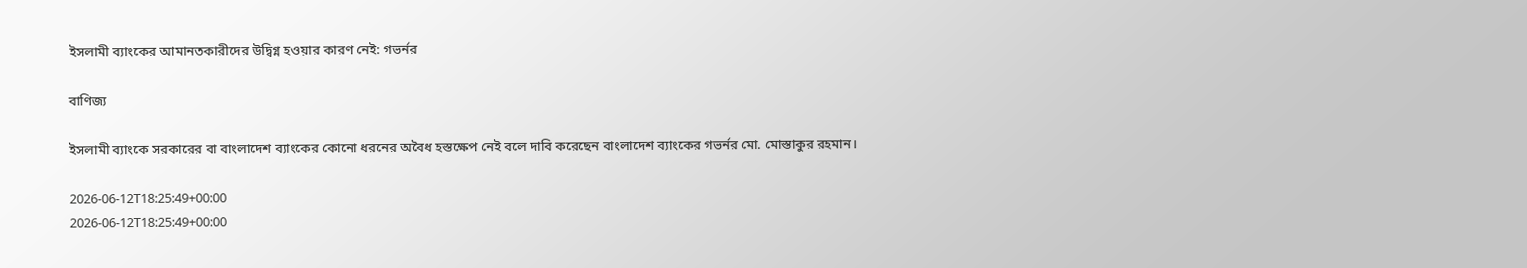ইসলামী ব্যাংকের আমানতকারীদের উদ্বিগ্ন হওয়ার কারণ নেই: গভর্নর

বাণিজ্য

ইসলামী ব্যাংকে সরকারের বা বাংলাদেশ ব্যাংকের কোনো ধরনের অবৈধ হস্তক্ষেপ নেই বলে দাবি করেছেন বাংলাদেশ ব্যাংকের গভর্নর মো. মোস্তাকুর রহমান।

2026-06-12T18:25:49+00:00
2026-06-12T18:25:49+00:00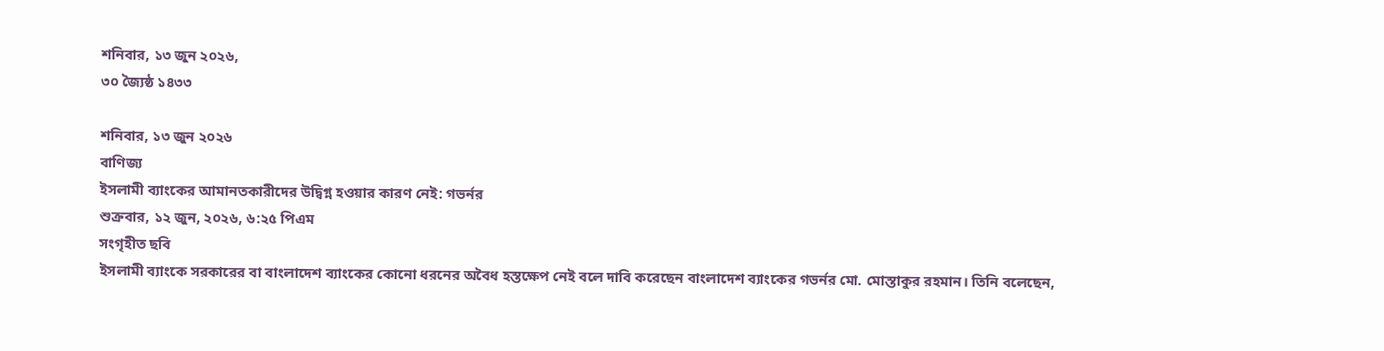শনিবার, ১৩ জুন ২০২৬,
৩০ জ্যৈষ্ঠ ১৪৩৩

শনিবার, ১৩ জুন ২০২৬
বাণিজ্য
ইসলামী ব্যাংকের আমানতকারীদের উদ্বিগ্ন হওয়ার কারণ নেই: গভর্নর
শুক্রবার, ১২ জুন, ২০২৬, ৬:২৫ পিএম
সংগৃহীত ছবি
ইসলামী ব্যাংকে সরকারের বা বাংলাদেশ ব্যাংকের কোনো ধরনের অবৈধ হস্তক্ষেপ নেই বলে দাবি করেছেন বাংলাদেশ ব্যাংকের গভর্নর মো. মোস্তাকুর রহমান। তিনি বলেছেন,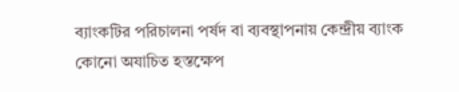ব্যাংকটির পরিচালনা পর্ষদ বা ব্যবস্থাপনায় কেন্দ্রীয় ব্যাংক কোনো অযাচিত হস্তক্ষেপ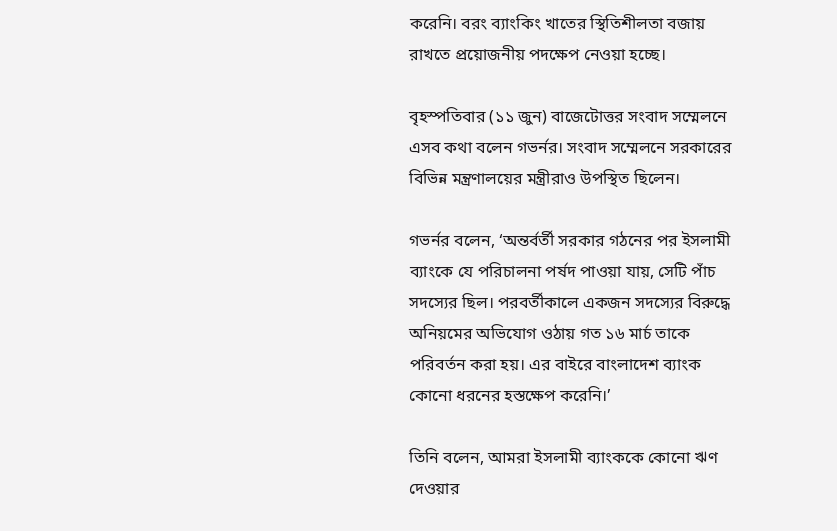করেনি। বরং ব্যাংকিং খাতের স্থিতিশীলতা বজায় রাখতে প্রয়োজনীয় পদক্ষেপ নেওয়া হচ্ছে।

বৃহস্পতিবার (১১ জুন) বাজেটোত্তর সংবাদ সম্মেলনে এসব কথা বলেন গভর্নর। সংবাদ সম্মেলনে সরকারের বিভিন্ন মন্ত্রণালয়ের মন্ত্রীরাও উপস্থিত ছিলেন।

গভর্নর বলেন, ‘অন্তর্বর্তী সরকার গঠনের পর ইসলামী ব্যাংকে যে পরিচালনা পর্ষদ পাওয়া যায়, সেটি পাঁচ সদস্যের ছিল। পরবর্তীকালে একজন সদস্যের বিরুদ্ধে অনিয়মের অভিযোগ ওঠায় গত ১৬ মার্চ তাকে পরিবর্তন করা হয়। এর বাইরে বাংলাদেশ ব্যাংক কোনো ধরনের হস্তক্ষেপ করেনি।’

তিনি বলেন, আমরা ইসলামী ব্যাংককে কোনো ঋণ দেওয়ার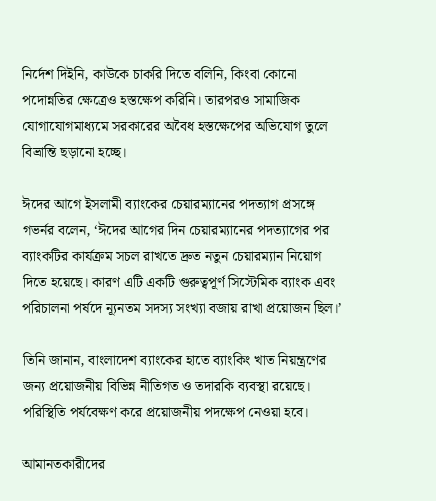নির্দেশ দিইনি, কাউকে চাকরি দিতে বলিনি, কিংবা কোনো পদোন্নতির ক্ষেত্রেও হস্তক্ষেপ করিনি। তারপরও সামাজিক যোগাযোগমাধ্যমে সরকারের অবৈধ হস্তক্ষেপের অভিযোগ তুলে বিভ্রান্তি ছড়ানো হচ্ছে।

ঈদের আগে ইসলামী ব্যাংকের চেয়ারম্যানের পদত্যাগ প্রসঙ্গে গভর্নর বলেন, ‘ঈদের আগের দিন চেয়ারম্যানের পদত্যাগের পর ব্যাংকটির কার্যক্রম সচল রাখতে দ্রুত নতুন চেয়ারম্যান নিয়োগ দিতে হয়েছে। কারণ এটি একটি গুরুত্বপূর্ণ সিস্টেমিক ব্যাংক এবং পরিচালনা পর্ষদে ন্যূনতম সদস্য সংখ্যা বজায় রাখা প্রয়োজন ছিল।’

তিনি জানান, বাংলাদেশ ব্যাংকের হাতে ব্যাংকিং খাত নিয়ন্ত্রণের জন্য প্রয়োজনীয় বিভিন্ন নীতিগত ও তদারকি ব্যবস্থা রয়েছে। পরিস্থিতি পর্যবেক্ষণ করে প্রয়োজনীয় পদক্ষেপ নেওয়া হবে।

আমানতকারীদের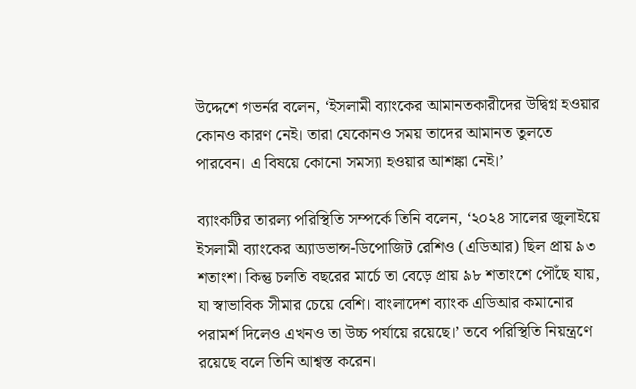উদ্দেশে গভর্নর বলেন, ‘ইসলামী ব্যাংকের আমানতকারীদের উদ্বিগ্ন হওয়ার কোনও কারণ নেই। তারা যেকোনও সময় তাদের আমানত তুলতে পারবেন। এ বিষয়ে কোনো সমস্যা হওয়ার আশঙ্কা নেই।’

ব্যাংকটির তারল্য পরিস্থিতি সম্পর্কে তিনি বলেন, ‘২০২৪ সালের জুলাইয়ে ইসলামী ব্যাংকের অ্যাডভান্স-ডিপোজিট রেশিও (এডিআর) ছিল প্রায় ৯৩ শতাংশ। কিন্তু চলতি বছরের মার্চে তা বেড়ে প্রায় ৯৮ শতাংশে পৌঁছে যায়, যা স্বাভাবিক সীমার চেয়ে বেশি। বাংলাদেশ ব্যাংক এডিআর কমানোর পরামর্শ দিলেও এখনও তা উচ্চ পর্যায়ে রয়েছে।’ তবে পরিস্থিতি নিয়ন্ত্রণে রয়েছে বলে তিনি আশ্বস্ত করেন।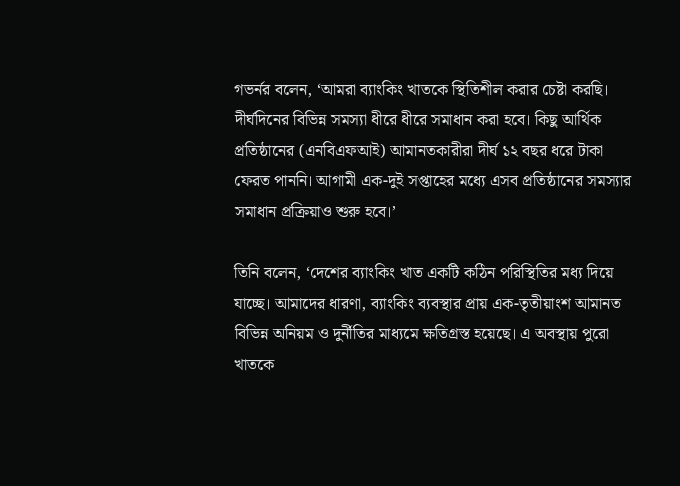গভর্নর বলেন, ‘আমরা ব্যাংকিং খাতকে স্থিতিশীল করার চেষ্টা করছি। দীর্ঘদিনের বিভিন্ন সমস্যা ধীরে ধীরে সমাধান করা হবে। কিছু আর্থিক প্রতিষ্ঠানের (এনবিএফআই) আমানতকারীরা দীর্ঘ ১২ বছর ধরে টাকা ফেরত পাননি। আগামী এক-দুই সপ্তাহের মধ্যে এসব প্রতিষ্ঠানের সমস্যার সমাধান প্রক্রিয়াও শুরু হবে।’

তিনি বলেন, ‘দেশের ব্যাংকিং খাত একটি কঠিন পরিস্থিতির মধ্য দিয়ে যাচ্ছে। আমাদের ধারণা, ব্যাংকিং ব্যবস্থার প্রায় এক-তৃতীয়াংশ আমানত বিভিন্ন অনিয়ম ও দুর্নীতির মাধ্যমে ক্ষতিগ্রস্ত হয়েছে। এ অবস্থায় পুরো খাতকে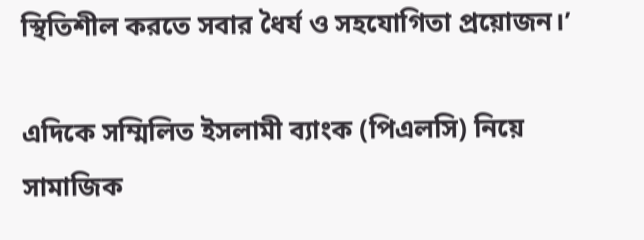স্থিতিশীল করতে সবার ধৈর্য ও সহযোগিতা প্রয়োজন।’

এদিকে সম্মিলিত ইসলামী ব্যাংক (পিএলসি) নিয়ে সামাজিক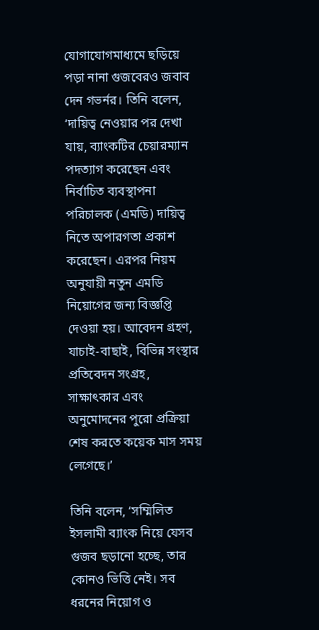যোগাযোগমাধ্যমে ছড়িয়ে পড়া নানা গুজবেরও জবাব দেন গভর্নর। তিনি বলেন, ‘দায়িত্ব নেওয়ার পর দেখা যায়, ব্যাংকটির চেয়ারম্যান পদত্যাগ করেছেন এবং নির্বাচিত ব্যবস্থাপনা পরিচালক (এমডি) দায়িত্ব নিতে অপারগতা প্রকাশ করেছেন। এরপর নিয়ম অনুযায়ী নতুন এমডি নিয়োগের জন্য বিজ্ঞপ্তি দেওয়া হয়। আবেদন গ্রহণ, যাচাই-বাছাই, বিভিন্ন সংস্থার প্রতিবেদন সংগ্রহ, সাক্ষাৎকার এবং অনুমোদনের পুরো প্রক্রিয়া শেষ করতে কয়েক মাস সময় লেগেছে।’

তিনি বলেন, ‘সম্মিলিত ইসলামী ব্যাংক নিয়ে যেসব গুজব ছড়ানো হচ্ছে, তার কোনও ভিত্তি নেই। সব ধরনের নিয়োগ ও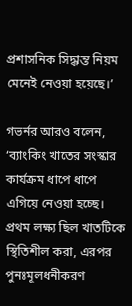প্রশাসনিক সিদ্ধান্ত নিয়ম মেনেই নেওয়া হয়েছে।’

গভর্নর আরও বলেন, ‘ব্যাংকিং খাতের সংস্কার কার্যক্রম ধাপে ধাপে এগিয়ে নেওয়া হচ্ছে। প্রথম লক্ষ্য ছিল খাতটিকে স্থিতিশীল করা, এরপর পুনঃমূলধনীকরণ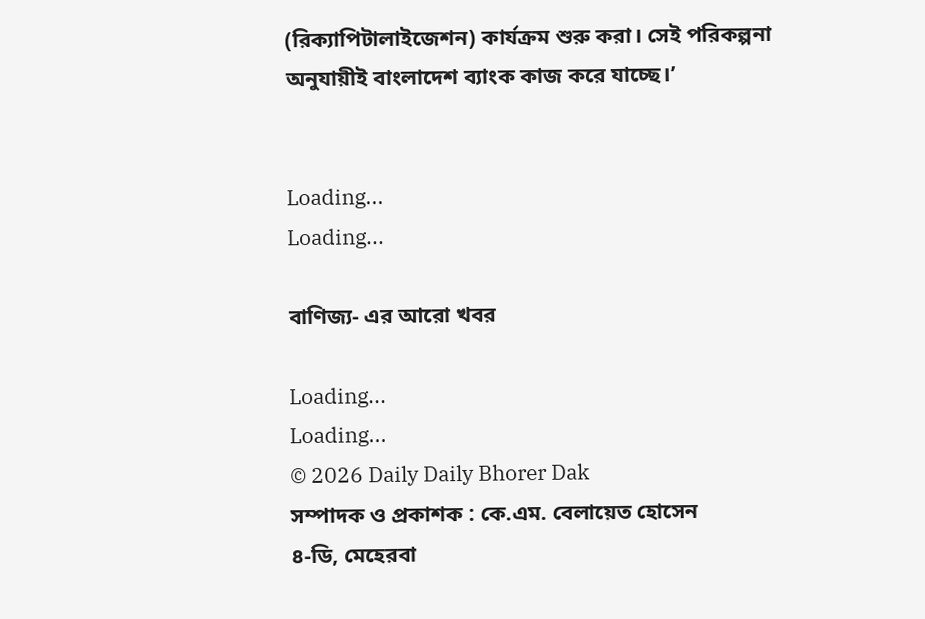(রিক্যাপিটালাইজেশন) কার্যক্রম শুরু করা। সেই পরিকল্পনা অনুযায়ীই বাংলাদেশ ব্যাংক কাজ করে যাচ্ছে।’


Loading...
Loading...

বাণিজ্য- এর আরো খবর

Loading...
Loading...
© 2026 Daily Daily Bhorer Dak
সম্পাদক ও প্রকাশক : কে.এম. বেলায়েত হোসেন
৪-ডি, মেহেরবা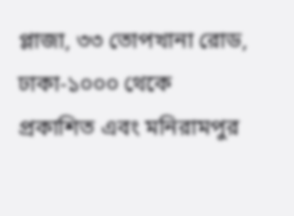প্লাজা, ৩৩ তোপখানা রোড, ঢাকা-১০০০ থেকে প্রকাশিত এবং মনিরামপুর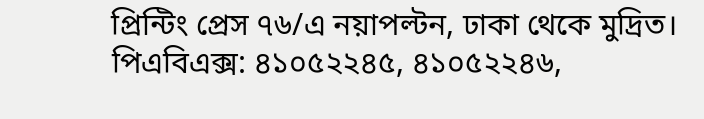প্রিন্টিং প্রেস ৭৬/এ নয়াপল্টন, ঢাকা থেকে মুদ্রিত। পিএবিএক্স: ৪১০৫২২৪৫, ৪১০৫২২৪৬,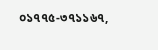০১৭৭৫-৩৭১১৬৭,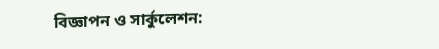বিজ্ঞাপন ও সার্কুলেশন: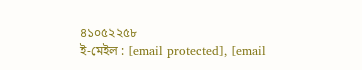৪১০৫২২৫৮
ই-মেইল : [email protected], [email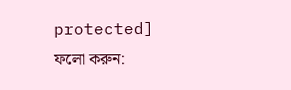protected]
ফলো করুন: